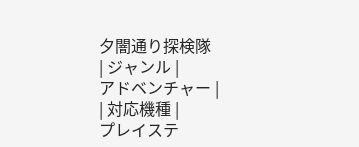夕闇通り探検隊
| ジャンル |
アドベンチャー |
| 対応機種 |
プレイステ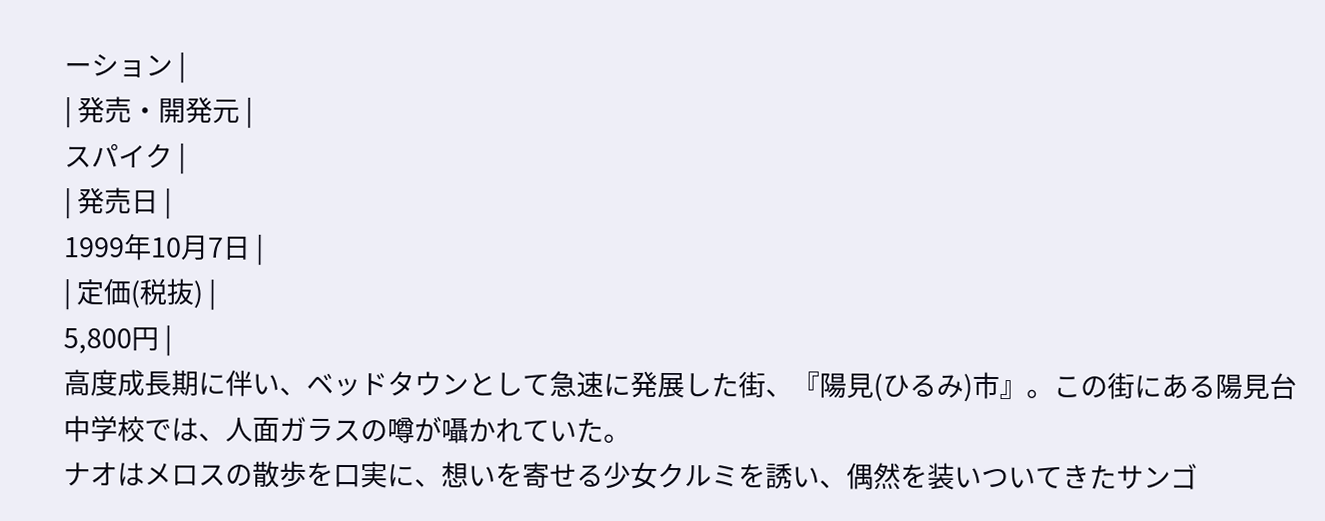ーション |
| 発売・開発元 |
スパイク |
| 発売日 |
1999年10月7日 |
| 定価(税抜) |
5,800円 |
高度成長期に伴い、ベッドタウンとして急速に発展した街、『陽見(ひるみ)市』。この街にある陽見台中学校では、人面ガラスの噂が囁かれていた。
ナオはメロスの散歩を口実に、想いを寄せる少女クルミを誘い、偶然を装いついてきたサンゴ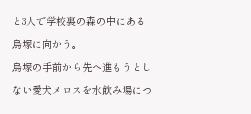と3人で学校裏の森の中にある烏塚に向かう。
烏塚の手前から先へ進もうとしない愛犬メロスを水飲み場につ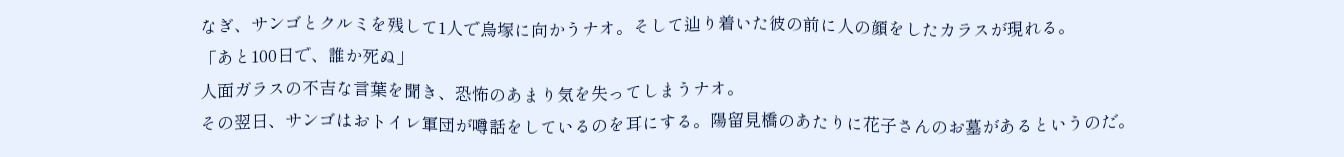なぎ、サンゴとクルミを残して1人で烏塚に向かうナオ。そして辿り着いた彼の前に人の顔をしたカラスが現れる。
「あと100日で、誰か死ぬ」
人面ガラスの不吉な言葉を聞き、恐怖のあまり気を失ってしまうナオ。
その翌日、サンゴはおトイレ軍団が噂話をしているのを耳にする。陽留見橋のあたりに花子さんのお墓があるというのだ。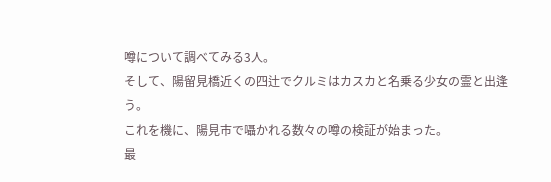噂について調べてみる3人。
そして、陽留見橋近くの四辻でクルミはカスカと名乗る少女の霊と出逢う。
これを機に、陽見市で囁かれる数々の噂の検証が始まった。
最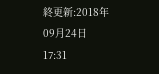終更新:2018年09月24日 17:31